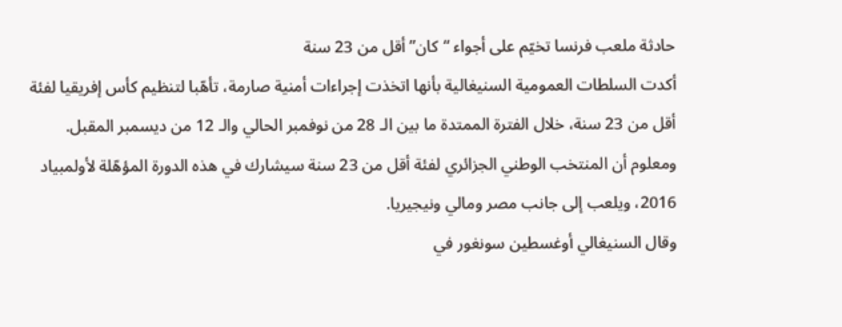حادثة ملعب فرنسا تخيّم على أجواء “كان” أقل من 23 سنة
أكدت السلطات العمومية السنيغالية بأنها اتخذت إجراءات أمنية صارمة، تأهّبا لتنظيم كأس إفريقيا لفئة أقل من 23 سنة، خلال الفترة الممتدة ما بين الـ 28 من نوفمبر الحالي والـ 12 من ديسمبر المقبل.
ومعلوم أن المنتخب الوطني الجزائري لفئة أقل من 23 سنة سيشارك في هذه الدورة المؤهّلة لأولمبياد 2016، ويلعب إلى جانب مصر ومالي ونيجيريا.
وقال السنيغالي أوغسطين سونغور في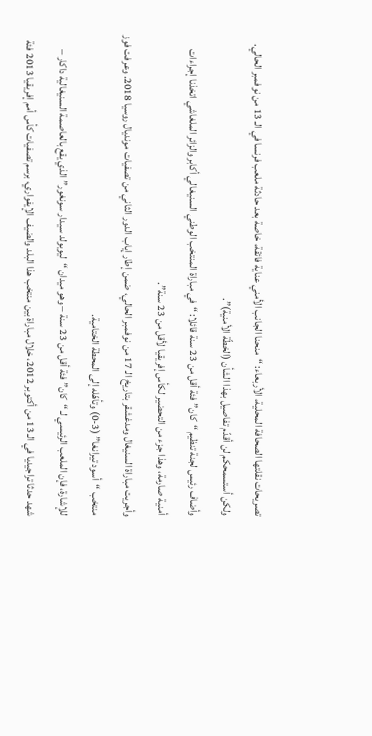تصريحات نقلتها الصحافة المحلية، الأربعاء: “منحنا الجانب الأمني عناية فائقة، خاصة بعد حادثة ملعب فرنسا في الـ 13 من نوفمبر الحالي. ولكن أستسمحكم لن أقدّم تفاصيل بهذا الشأن (الخطّة الأمنية)”.
وأضاف رئيس لجنة تنظيم “كان” فئة أقل من 23 سنة قائلا: “في مباراة المنتخب الوطني السنيغالي أكابر والزائر الملغاشي اتخذنا إجراءات أمنية صارمة، وهذا جزء من التحضير لكأس إفريقيا لأقل من 23 سنة”.
وأجريت مباراة السنيغال ومدغشقر بتاريخ الـ 17 من نوفمبر الحالي، ضمن إطار إياب الدور الثاني من تصفيات مونديال روسيا 2018. وعرفت فوز منتخب “أسود تيرانغا” (3-0) وتأهّله إلى المحطة الختامية.
للإشارة، فإن الملعب الرئيسي لـ “كان” فئة أقل من 23 سنة – وهو ميدان “ليوبولد سيدار سونغور” الذي يقع بالعاصمة السنيغالية داكار – شهد حدثا تراجيديا في الـ 13 من أكتوبر 2012، خلال مباراة بين منتخب هذا البلد والضيف الإيفواري، برسم تصفيات كأس أمم إفريقيا 2013 فئة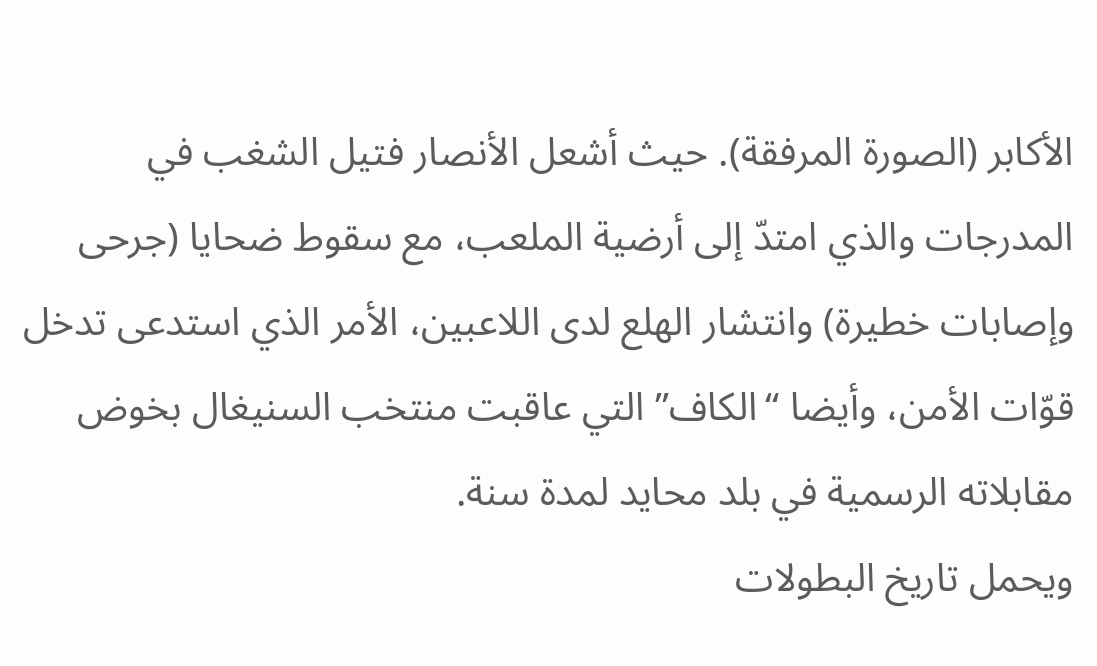الأكابر (الصورة المرفقة). حيث أشعل الأنصار فتيل الشغب في المدرجات والذي امتدّ إلى أرضية الملعب، مع سقوط ضحايا (جرحى وإصابات خطيرة) وانتشار الهلع لدى اللاعبين، الأمر الذي استدعى تدخل قوّات الأمن، وأيضا “الكاف” التي عاقبت منتخب السنيغال بخوض مقابلاته الرسمية في بلد محايد لمدة سنة.
ويحمل تاريخ البطولات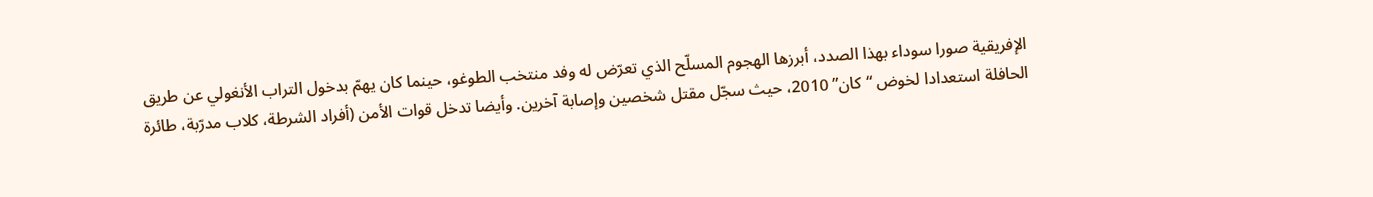الإفريقية صورا سوداء بهذا الصدد، أبرزها الهجوم المسلّح الذي تعرّض له وفد منتخب الطوغو، حينما كان يهمّ بدخول التراب الأنغولي عن طريق الحافلة استعدادا لخوض “كان” 2010، حيث سجّل مقتل شخصين وإصابة آخرين. وأيضا تدخل قوات الأمن (أفراد الشرطة، كلاب مدرّبة، طائرة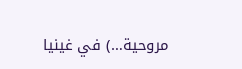مروحية…) في غينيا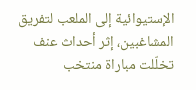الإستيوائية إلى الملعب لتفريق المشاغبين، إثر أحداث عنف تخلّلت مباراة منتخب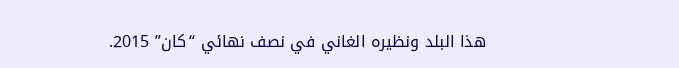هذا البلد ونظيره الغاني في نصف نهائي “كان” 2015.